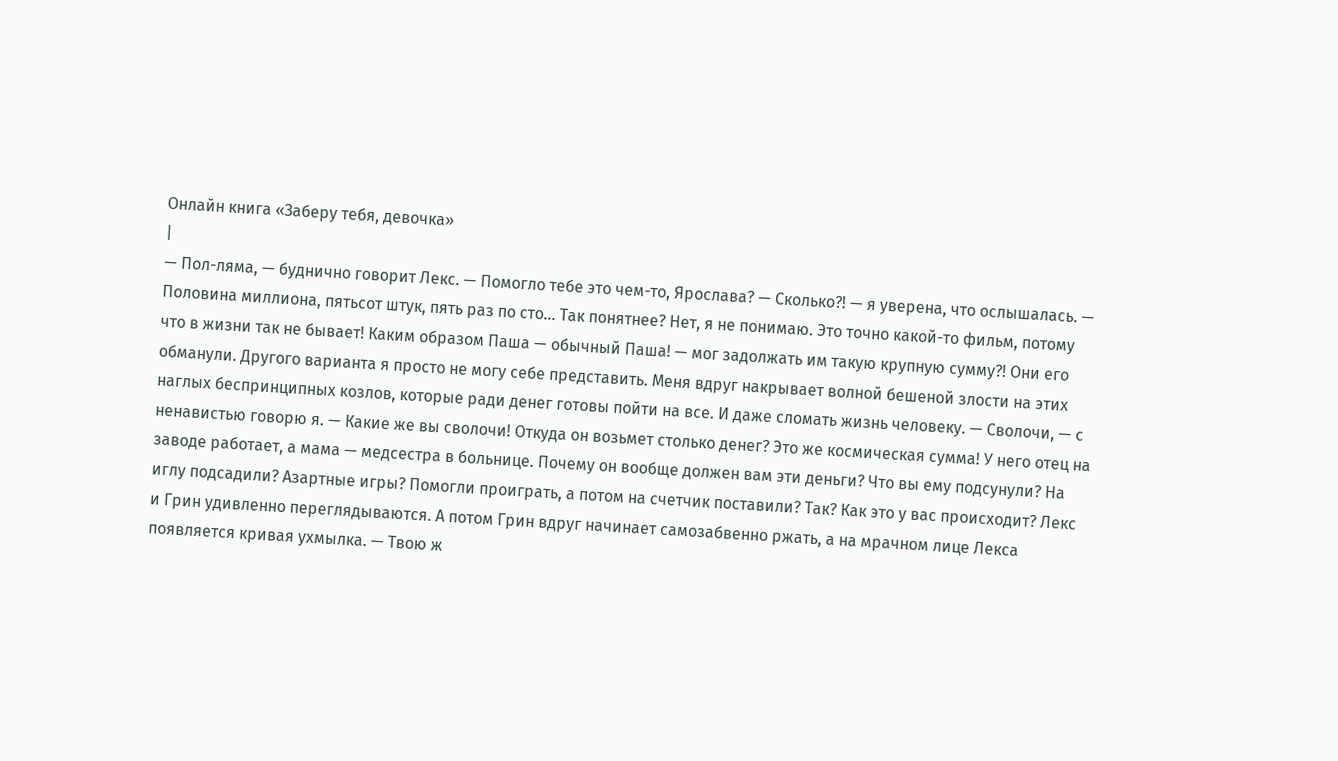Онлайн книга «Заберу тебя, девочка»
|
— Пол-ляма, — буднично говорит Лекс. — Помогло тебе это чем-то, Ярослава? — Сколько?! — я уверена, что ослышалась. — Половина миллиона, пятьсот штук, пять раз по сто… Так понятнее? Нет, я не понимаю. Это точно какой-то фильм, потому что в жизни так не бывает! Каким образом Паша — обычный Паша! — мог задолжать им такую крупную сумму?! Они его обманули. Другого варианта я просто не могу себе представить. Меня вдруг накрывает волной бешеной злости на этих наглых беспринципных козлов, которые ради денег готовы пойти на все. И даже сломать жизнь человеку. — Сволочи, — с ненавистью говорю я. — Какие же вы сволочи! Откуда он возьмет столько денег? Это же космическая сумма! У него отец на заводе работает, а мама — медсестра в больнице. Почему он вообще должен вам эти деньги? Что вы ему подсунули? На иглу подсадили? Азартные игры? Помогли проиграть, а потом на счетчик поставили? Так? Как это у вас происходит? Лекс и Грин удивленно переглядываются. А потом Грин вдруг начинает самозабвенно ржать, а на мрачном лице Лекса появляется кривая ухмылка. — Твою ж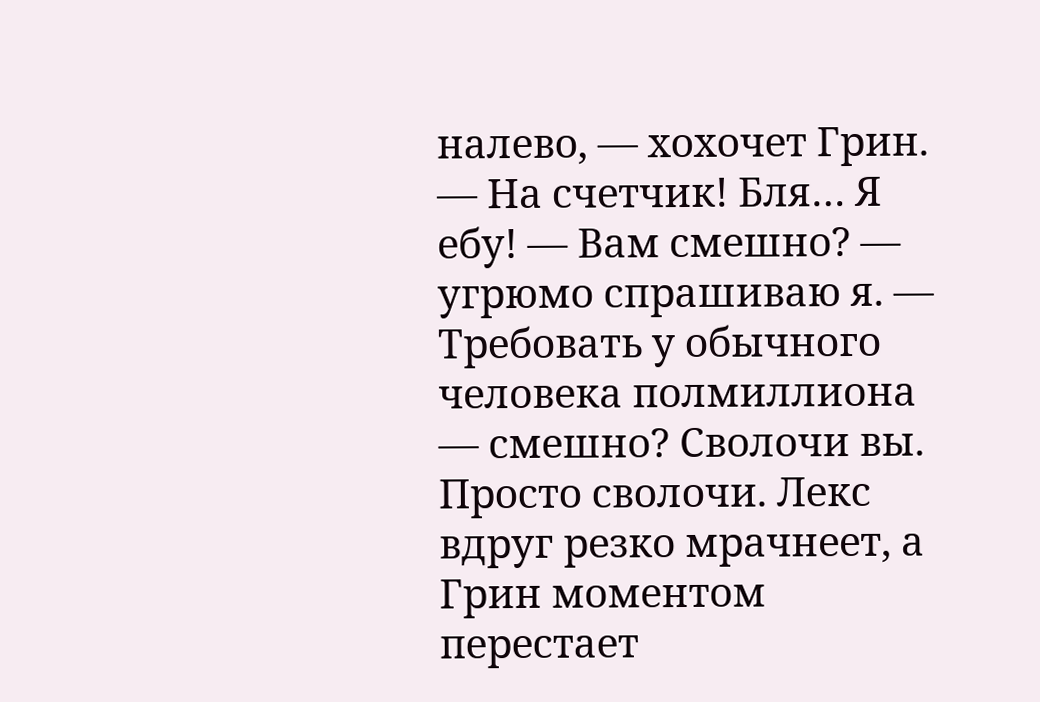налево, — хохочет Грин. — На счетчик! Бля… Я ебу! — Вам смешно? — угрюмо спрашиваю я. — Требовать у обычного человека полмиллиона — смешно? Сволочи вы. Просто сволочи. Лекс вдруг резко мрачнеет, а Грин моментом перестает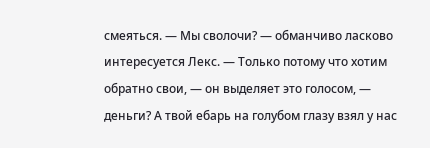смеяться. — Мы сволочи? — обманчиво ласково интересуется Лекс. — Только потому что хотим обратно свои, — он выделяет это голосом, — деньги? А твой ебарь на голубом глазу взял у нас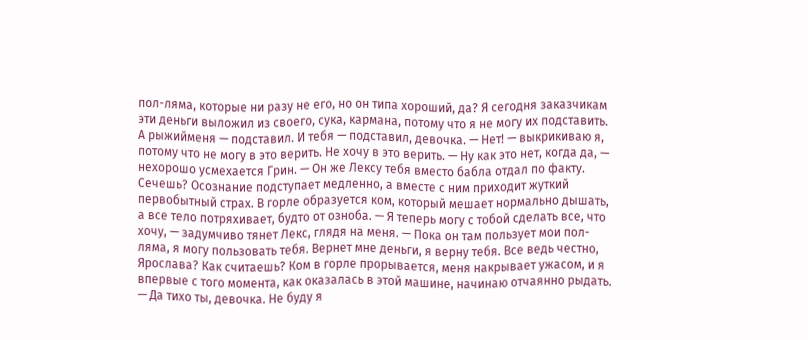пол-ляма, которые ни разу не его, но он типа хороший, да? Я сегодня заказчикам эти деньги выложил из своего, сука, кармана, потому что я не могу их подставить. А рыжийменя — подставил. И тебя — подставил, девочка. — Нет! — выкрикиваю я, потому что не могу в это верить. Не хочу в это верить. — Ну как это нет, когда да, — нехорошо усмехается Грин. — Он же Лексу тебя вместо бабла отдал по факту. Сечешь? Осознание подступает медленно, а вместе с ним приходит жуткий первобытный страх. В горле образуется ком, который мешает нормально дышать, а все тело потряхивает, будто от озноба. — Я теперь могу с тобой сделать все, что хочу, — задумчиво тянет Лекс, глядя на меня. — Пока он там пользует мои пол-ляма, я могу пользовать тебя. Вернет мне деньги, я верну тебя. Все ведь честно, Ярослава? Как считаешь? Ком в горле прорывается, меня накрывает ужасом, и я впервые с того момента, как оказалась в этой машине, начинаю отчаянно рыдать. — Да тихо ты, девочка. Не буду я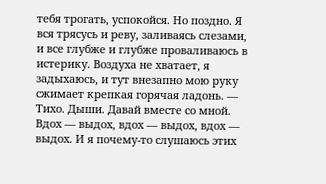тебя трогать, успокойся. Но поздно. Я вся трясусь и реву, заливаясь слезами, и все глубже и глубже проваливаюсь в истерику. Воздуха не хватает, я задыхаюсь, и тут внезапно мою руку сжимает крепкая горячая ладонь. — Тихо. Дыши. Давай вместе со мной. Вдох — выдох, вдох — выдох, вдох — выдох. И я почему-то слушаюсь этих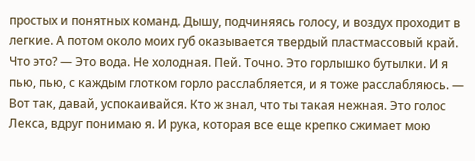простых и понятных команд. Дышу, подчиняясь голосу, и воздух проходит в легкие. А потом около моих губ оказывается твердый пластмассовый край. Что это? — Это вода. Не холодная. Пей. Точно. Это горлышко бутылки. И я пью, пью, с каждым глотком горло расслабляется, и я тоже расслабляюсь. — Вот так, давай, успокаивайся. Кто ж знал, что ты такая нежная. Это голос Лекса, вдруг понимаю я. И рука, которая все еще крепко сжимает мою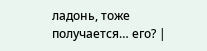ладонь, тоже получается… его? |